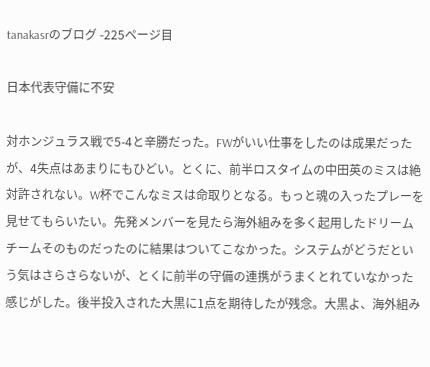tanakasrのブログ -225ページ目

日本代表守備に不安

対ホンジュラス戦で5-4と辛勝だった。FWがいい仕事をしたのは成果だったが、4失点はあまりにもひどい。とくに、前半ロスタイムの中田英のミスは絶対許されない。W杯でこんなミスは命取りとなる。もっと魂の入ったプレーを見せてもらいたい。先発メンバーを見たら海外組みを多く起用したドリームチームそのものだったのに結果はついてこなかった。システムがどうだという気はさらさらないが、とくに前半の守備の連携がうまくとれていなかった感じがした。後半投入された大黒に1点を期待したが残念。大黒よ、海外組み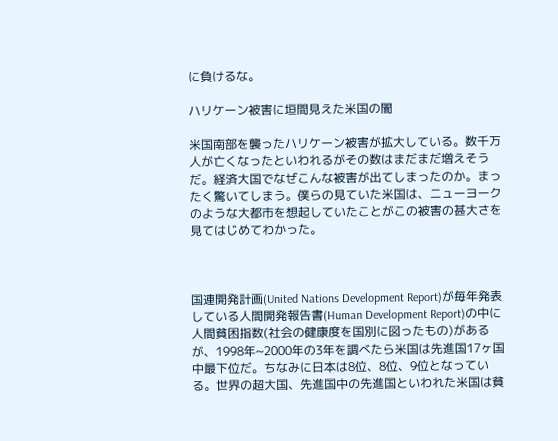に負けるな。

ハリケーン被害に垣間見えた米国の闇

米国南部を襲ったハリケーン被害が拡大している。数千万人が亡くなったといわれるがその数はまだまだ増えそうだ。経済大国でなぜこんな被害が出てしまったのか。まったく驚いてしまう。僕らの見ていた米国は、ニューヨークのような大都市を想起していたことがこの被害の甚大さを見てはじめてわかった。



国連開発計画(United Nations Development Report)が毎年発表している人間開発報告書(Human Development Report)の中に人間貧困指数(社会の健康度を国別に図ったもの)があるが、1998年~2000年の3年を調べたら米国は先進国17ヶ国中最下位だ。ちなみに日本は8位、8位、9位となっている。世界の超大国、先進国中の先進国といわれた米国は貧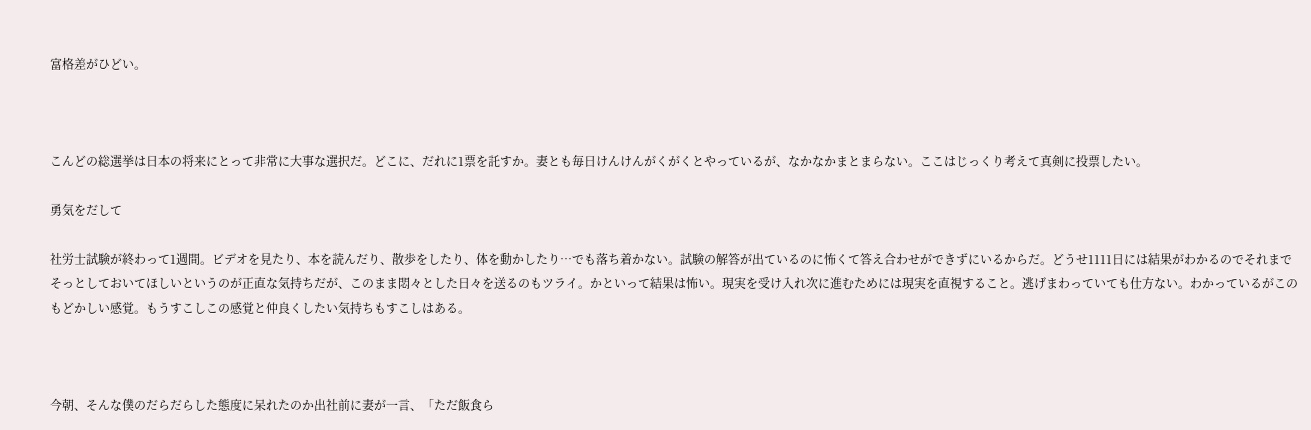富格差がひどい。



こんどの総選挙は日本の将来にとって非常に大事な選択だ。どこに、だれに1票を託すか。妻とも毎日けんけんがくがくとやっているが、なかなかまとまらない。ここはじっくり考えて真剣に投票したい。

勇気をだして

社労士試験が終わって1週間。ビデオを見たり、本を読んだり、散歩をしたり、体を動かしたり…でも落ち着かない。試験の解答が出ているのに怖くて答え合わせができずにいるからだ。どうせ1111日には結果がわかるのでそれまでそっとしておいてほしいというのが正直な気持ちだが、このまま悶々とした日々を送るのもツライ。かといって結果は怖い。現実を受け入れ次に進むためには現実を直視すること。逃げまわっていても仕方ない。わかっているがこのもどかしい感覚。もうすこしこの感覚と仲良くしたい気持ちもすこしはある。



今朝、そんな僕のだらだらした態度に呆れたのか出社前に妻が一言、「ただ飯食ら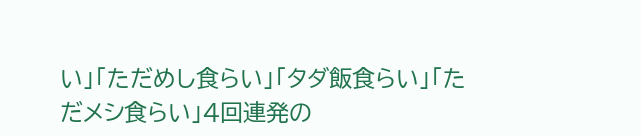い」「ただめし食らい」「タダ飯食らい」「ただメシ食らい」4回連発の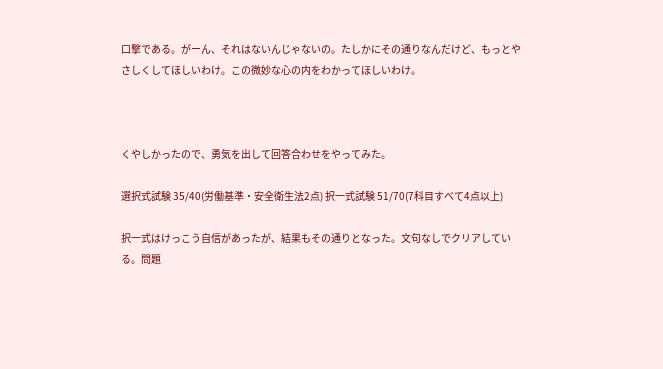口撃である。がーん、それはないんじゃないの。たしかにその通りなんだけど、もっとやさしくしてほしいわけ。この微妙な心の内をわかってほしいわけ。



くやしかったので、勇気を出して回答合わせをやってみた。

選択式試験 35/40(労働基準・安全衛生法2点) 択一式試験 51/70(7科目すべて4点以上)

択一式はけっこう自信があったが、結果もその通りとなった。文句なしでクリアしている。問題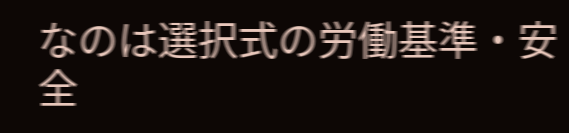なのは選択式の労働基準・安全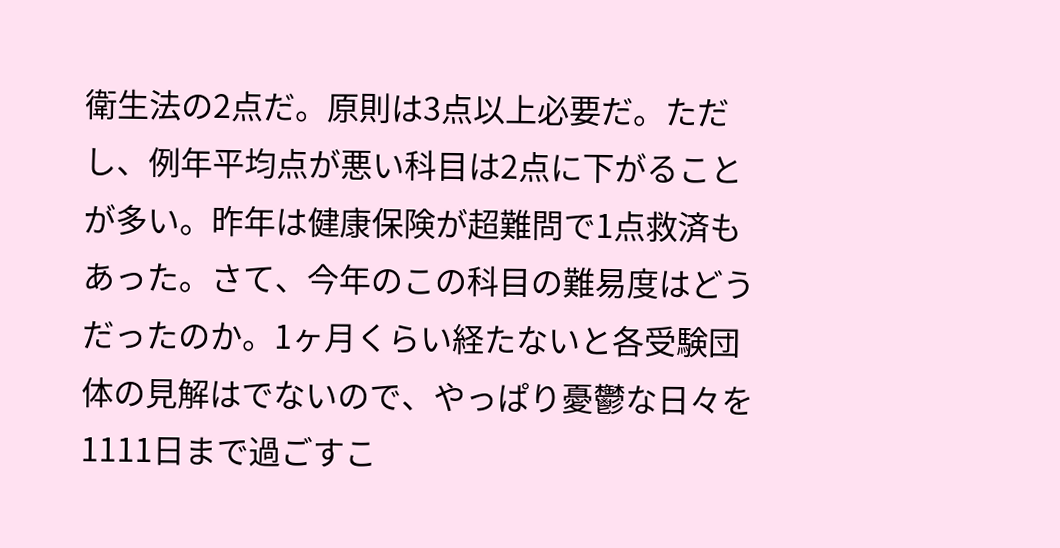衛生法の2点だ。原則は3点以上必要だ。ただし、例年平均点が悪い科目は2点に下がることが多い。昨年は健康保険が超難問で1点救済もあった。さて、今年のこの科目の難易度はどうだったのか。1ヶ月くらい経たないと各受験団体の見解はでないので、やっぱり憂鬱な日々を1111日まで過ごすこ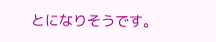とになりそうです。